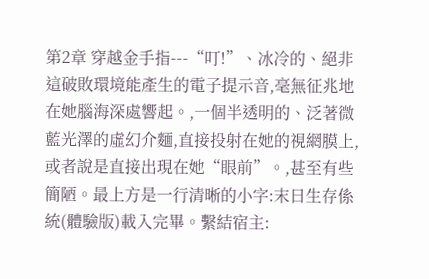第2章 穿越金手指---“叮!”、冰冷的、絕非這破敗環境能產生的電子提示音,毫無征兆地在她腦海深處響起。,一個半透明的、泛著微藍光澤的虛幻介麵,直接投射在她的視網膜上,或者說是直接出現在她“眼前”。,甚至有些簡陋。最上方是一行清晰的小字:末日生存係統(體驗版)載入完畢。繫結宿主: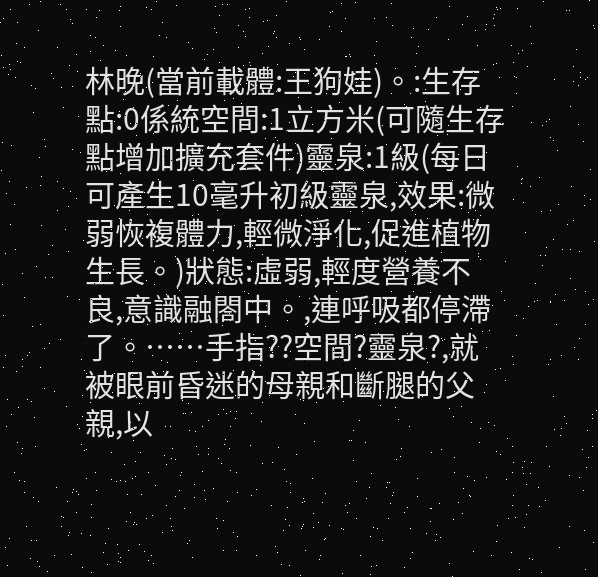林晚(當前載體:王狗娃)。:生存點:0係統空間:1立方米(可隨生存點增加擴充套件)靈泉:1級(每日可產生10毫升初級靈泉,效果:微弱恢複體力,輕微淨化,促進植物生長。)狀態:虛弱,輕度營養不良,意識融閤中。,連呼吸都停滯了。……手指??空間?靈泉?,就被眼前昏迷的母親和斷腿的父親,以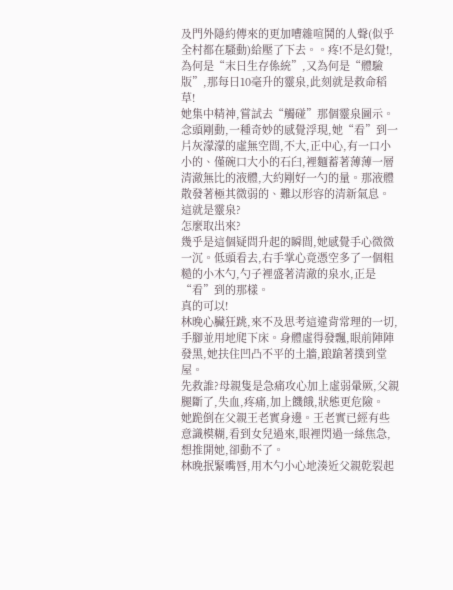及門外隱約傳來的更加嘈雜喧鬨的人聲(似乎全村都在騷動)給壓了下去。。疼!不是幻覺!,為何是“末日生存係統”,又為何是“體驗版”,那每日10毫升的靈泉,此刻就是救命稻草!
她集中精神,嘗試去“觸碰”那個靈泉圖示。
念頭剛動,一種奇妙的感覺浮現,她“看”到一片灰濛濛的虛無空間,不大,正中心,有一口小小的、僅碗口大小的石臼,裡麵蓄著薄薄一層清澈無比的液體,大約剛好一勺的量。那液體散發著極其微弱的、難以形容的清新氣息。
這就是靈泉?
怎麼取出來?
幾乎是這個疑問升起的瞬間,她感覺手心微微一沉。低頭看去,右手掌心竟憑空多了一個粗糙的小木勺,勺子裡盛著清澈的泉水,正是“看”到的那樣。
真的可以!
林晚心臟狂跳,來不及思考這違背常理的一切,手腳並用地爬下床。身體虛得發飄,眼前陣陣發黑,她扶住凹凸不平的土牆,踉蹌著撲到堂屋。
先救誰?母親隻是急痛攻心加上虛弱暈厥,父親腿斷了,失血,疼痛,加上饑餓,狀態更危險。
她跪倒在父親王老實身邊。王老實已經有些意識模糊,看到女兒過來,眼裡閃過一絲焦急,想推開她,卻動不了。
林晚抿緊嘴唇,用木勺小心地湊近父親乾裂起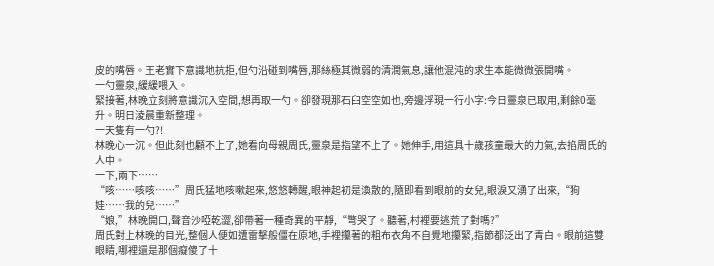皮的嘴唇。王老實下意識地抗拒,但勺沿碰到嘴唇,那絲極其微弱的清潤氣息,讓他混沌的求生本能微微張開嘴。
一勺靈泉,緩緩喂入。
緊接著,林晚立刻將意識沉入空間,想再取一勺。卻發現那石臼空空如也,旁邊浮現一行小字:今日靈泉已取用,剩餘0毫升。明日淩晨重新整理。
一天隻有一勺?!
林晚心一沉。但此刻也顧不上了,她看向母親周氏,靈泉是指望不上了。她伸手,用這具十歲孩童最大的力氣,去掐周氏的人中。
一下,兩下……
“咳……咳咳……”周氏猛地咳嗽起來,悠悠轉醒,眼神起初是渙散的,隨即看到眼前的女兒,眼淚又湧了出來,“狗娃……我的兒……”
“娘,”林晚開口,聲音沙啞乾澀,卻帶著一種奇異的平靜,“彆哭了。聽著,村裡要逃荒了對嗎?”
周氏對上林晚的目光,整個人便如遭雷擊般僵在原地,手裡攥著的粗布衣角不自覺地攥緊,指節都泛出了青白。眼前這雙眼睛,哪裡還是那個癡傻了十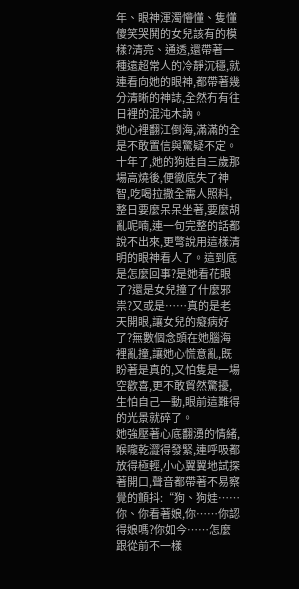年、眼神渾濁懵懂、隻懂傻笑哭鬨的女兒該有的模樣?清亮、通透,還帶著一種遠超常人的冷靜沉穩,就連看向她的眼神,都帶著幾分清晰的神誌,全然冇有往日裡的混沌木訥。
她心裡翻江倒海,滿滿的全是不敢置信與驚疑不定。十年了,她的狗娃自三歲那場高燒後,便徹底失了神智,吃喝拉撒全需人照料,整日要麼呆呆坐著,要麼胡亂呢喃,連一句完整的話都說不出來,更彆說用這樣清明的眼神看人了。這到底是怎麼回事?是她看花眼了?還是女兒撞了什麼邪祟?又或是……真的是老天開眼,讓女兒的癡病好了?無數個念頭在她腦海裡亂撞,讓她心慌意亂,既盼著是真的,又怕隻是一場空歡喜,更不敢貿然驚擾,生怕自己一動,眼前這難得的光景就碎了。
她強壓著心底翻湧的情緒,喉嚨乾澀得發緊,連呼吸都放得極輕,小心翼翼地試探著開口,聲音都帶著不易察覺的顫抖:“狗、狗娃……你、你看著娘,你……你認得娘嗎?你如今……怎麼跟從前不一樣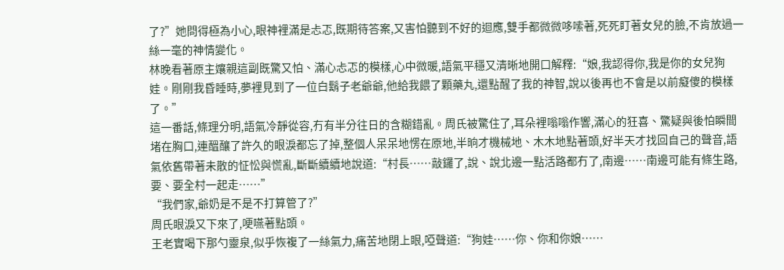了?”她問得極為小心,眼神裡滿是忐忑,既期待答案,又害怕聽到不好的迴應,雙手都微微哆嗦著,死死盯著女兒的臉,不肯放過一絲一毫的神情變化。
林晚看著原主孃親這副既驚又怕、滿心忐忑的模樣,心中微暖,語氣平穩又清晰地開口解釋:“娘,我認得你,我是你的女兒狗娃。剛剛我昏睡時,夢裡見到了一位白鬍子老爺爺,他給我餵了顆藥丸,還點醒了我的神智,說以後再也不會是以前癡傻的模樣了。”
這一番話,條理分明,語氣冷靜從容,冇有半分往日的含糊錯亂。周氏被驚住了,耳朵裡嗡嗡作響,滿心的狂喜、驚疑與後怕瞬間堵在胸口,連醞釀了許久的眼淚都忘了掉,整個人呆呆地愣在原地,半晌才機械地、木木地點著頭,好半天才找回自己的聲音,語氣依舊帶著未散的怔忪與慌亂,斷斷續續地說道:“村長……敲鑼了,說、說北邊一點活路都冇了,南邊……南邊可能有條生路,要、要全村一起走……”
“我們家,爺奶是不是不打算管了?”
周氏眼淚又下來了,哽嚥著點頭。
王老實喝下那勺靈泉,似乎恢複了一絲氣力,痛苦地閉上眼,啞聲道:“狗娃……你、你和你娘……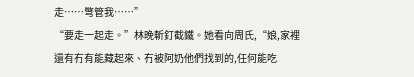走……彆管我……”
“要走一起走。”林晚斬釘截鐵。她看向周氏,“娘,家裡還有冇有能藏起來、冇被阿奶他們找到的,任何能吃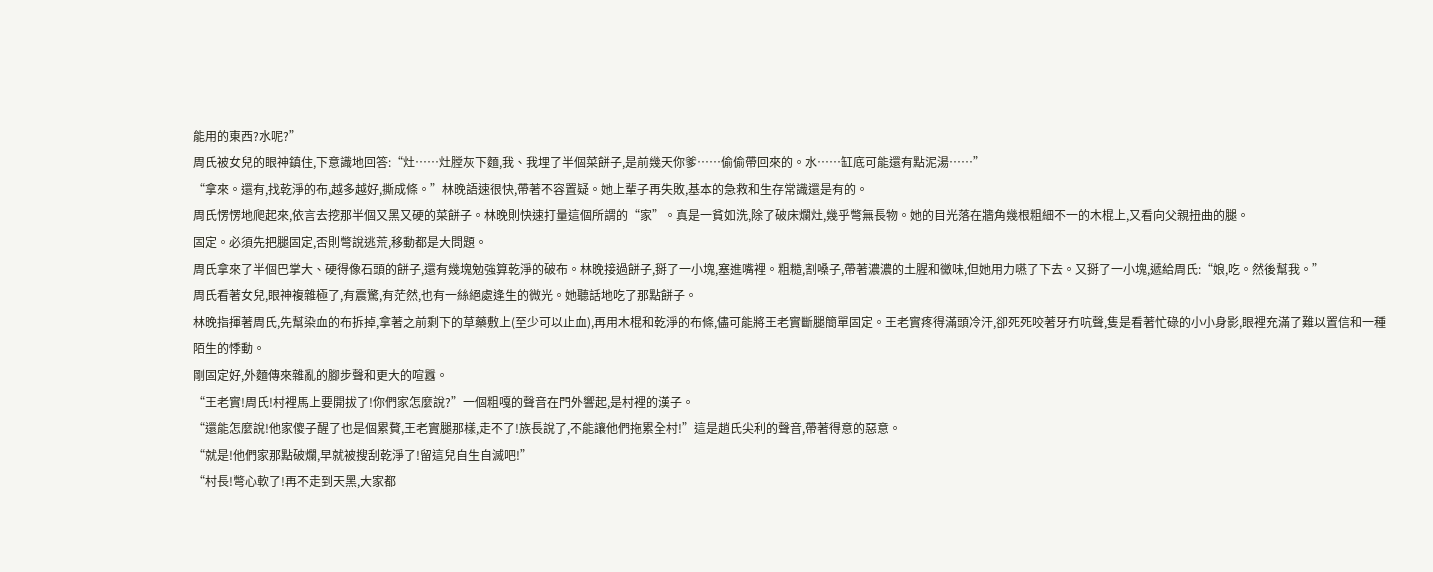能用的東西?水呢?”
周氏被女兒的眼神鎮住,下意識地回答:“灶……灶膛灰下麵,我、我埋了半個菜餅子,是前幾天你爹……偷偷帶回來的。水……缸底可能還有點泥湯……”
“拿來。還有,找乾淨的布,越多越好,撕成條。”林晚語速很快,帶著不容置疑。她上輩子再失敗,基本的急救和生存常識還是有的。
周氏愣愣地爬起來,依言去挖那半個又黑又硬的菜餅子。林晚則快速打量這個所謂的“家”。真是一貧如洗,除了破床爛灶,幾乎彆無長物。她的目光落在牆角幾根粗細不一的木棍上,又看向父親扭曲的腿。
固定。必須先把腿固定,否則彆說逃荒,移動都是大問題。
周氏拿來了半個巴掌大、硬得像石頭的餅子,還有幾塊勉強算乾淨的破布。林晚接過餅子,掰了一小塊,塞進嘴裡。粗糙,割嗓子,帶著濃濃的土腥和黴味,但她用力嚥了下去。又掰了一小塊,遞給周氏:“娘,吃。然後幫我。”
周氏看著女兒,眼神複雜極了,有震驚,有茫然,也有一絲絕處逢生的微光。她聽話地吃了那點餅子。
林晚指揮著周氏,先幫染血的布拆掉,拿著之前剩下的草藥敷上(至少可以止血),再用木棍和乾淨的布條,儘可能將王老實斷腿簡單固定。王老實疼得滿頭冷汗,卻死死咬著牙冇吭聲,隻是看著忙碌的小小身影,眼裡充滿了難以置信和一種陌生的悸動。
剛固定好,外麵傳來雜亂的腳步聲和更大的喧囂。
“王老實!周氏!村裡馬上要開拔了!你們家怎麼說?”一個粗嘎的聲音在門外響起,是村裡的漢子。
“還能怎麼說!他家傻子醒了也是個累贅,王老實腿那樣,走不了!族長說了,不能讓他們拖累全村!”這是趙氏尖利的聲音,帶著得意的惡意。
“就是!他們家那點破爛,早就被搜刮乾淨了!留這兒自生自滅吧!”
“村長!彆心軟了!再不走到天黑,大家都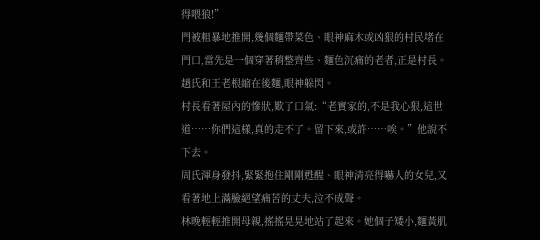得喂狼!”
門被粗暴地推開,幾個麵帶菜色、眼神麻木或凶狠的村民堵在門口,當先是一個穿著稍整齊些、麵色沉痛的老者,正是村長。趙氏和王老根縮在後麵,眼神躲閃。
村長看著屋內的慘狀,歎了口氣:“老實家的,不是我心狠,這世道……你們這樣,真的走不了。留下來,或許……唉。”他說不下去。
周氏渾身發抖,緊緊抱住剛剛甦醒、眼神清亮得嚇人的女兒,又看著地上滿臉絕望痛苦的丈夫,泣不成聲。
林晚輕輕推開母親,搖搖晃晃地站了起來。她個子矮小,麵黃肌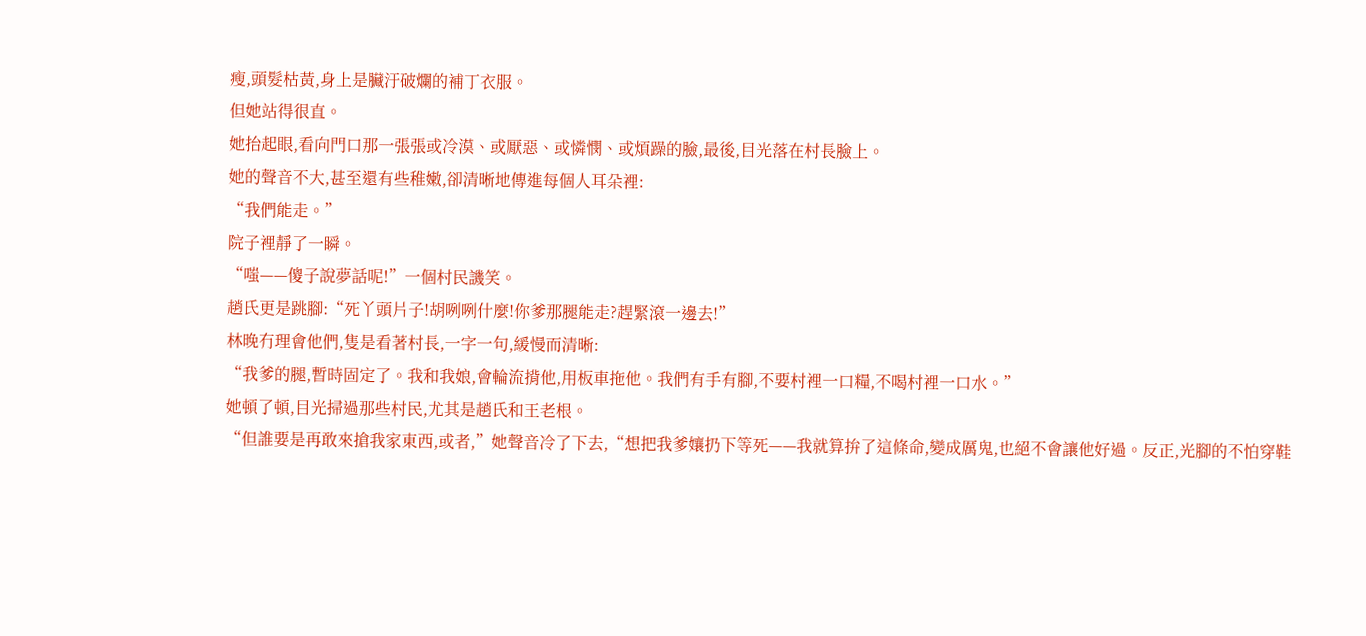瘦,頭髮枯黃,身上是臟汙破爛的補丁衣服。
但她站得很直。
她抬起眼,看向門口那一張張或冷漠、或厭惡、或憐憫、或煩躁的臉,最後,目光落在村長臉上。
她的聲音不大,甚至還有些稚嫩,卻清晰地傳進每個人耳朵裡:
“我們能走。”
院子裡靜了一瞬。
“嗤——傻子說夢話呢!”一個村民譏笑。
趙氏更是跳腳:“死丫頭片子!胡咧咧什麼!你爹那腿能走?趕緊滾一邊去!”
林晚冇理會他們,隻是看著村長,一字一句,緩慢而清晰:
“我爹的腿,暫時固定了。我和我娘,會輪流揹他,用板車拖他。我們有手有腳,不要村裡一口糧,不喝村裡一口水。”
她頓了頓,目光掃過那些村民,尤其是趙氏和王老根。
“但誰要是再敢來搶我家東西,或者,”她聲音冷了下去,“想把我爹孃扔下等死——我就算拚了這條命,變成厲鬼,也絕不會讓他好過。反正,光腳的不怕穿鞋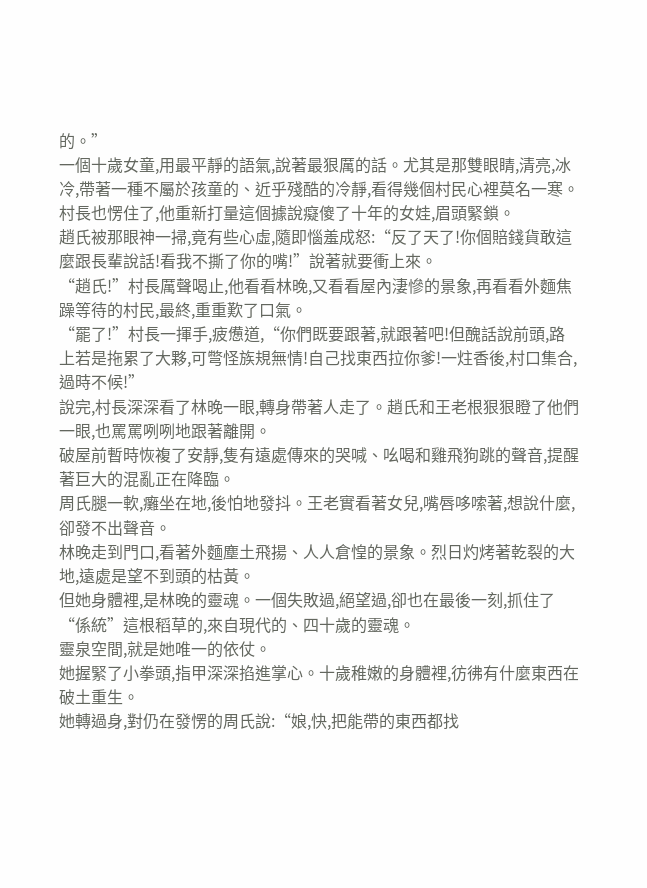的。”
一個十歲女童,用最平靜的語氣,說著最狠厲的話。尤其是那雙眼睛,清亮,冰冷,帶著一種不屬於孩童的、近乎殘酷的冷靜,看得幾個村民心裡莫名一寒。
村長也愣住了,他重新打量這個據說癡傻了十年的女娃,眉頭緊鎖。
趙氏被那眼神一掃,竟有些心虛,隨即惱羞成怒:“反了天了!你個賠錢貨敢這麼跟長輩說話!看我不撕了你的嘴!”說著就要衝上來。
“趙氏!”村長厲聲喝止,他看看林晚,又看看屋內淒慘的景象,再看看外麵焦躁等待的村民,最終,重重歎了口氣。
“罷了!”村長一揮手,疲憊道,“你們既要跟著,就跟著吧!但醜話說前頭,路上若是拖累了大夥,可彆怪族規無情!自己找東西拉你爹!一炷香後,村口集合,過時不候!”
說完,村長深深看了林晚一眼,轉身帶著人走了。趙氏和王老根狠狠瞪了他們一眼,也罵罵咧咧地跟著離開。
破屋前暫時恢複了安靜,隻有遠處傳來的哭喊、吆喝和雞飛狗跳的聲音,提醒著巨大的混亂正在降臨。
周氏腿一軟,癱坐在地,後怕地發抖。王老實看著女兒,嘴唇哆嗦著,想說什麼,卻發不出聲音。
林晚走到門口,看著外麵塵土飛揚、人人倉惶的景象。烈日灼烤著乾裂的大地,遠處是望不到頭的枯黃。
但她身體裡,是林晚的靈魂。一個失敗過,絕望過,卻也在最後一刻,抓住了“係統”這根稻草的,來自現代的、四十歲的靈魂。
靈泉空間,就是她唯一的依仗。
她握緊了小拳頭,指甲深深掐進掌心。十歲稚嫩的身體裡,彷彿有什麼東西在破土重生。
她轉過身,對仍在發愣的周氏說:“娘,快,把能帶的東西都找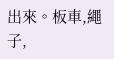出來。板車,繩子,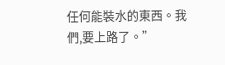任何能裝水的東西。我們,要上路了。”